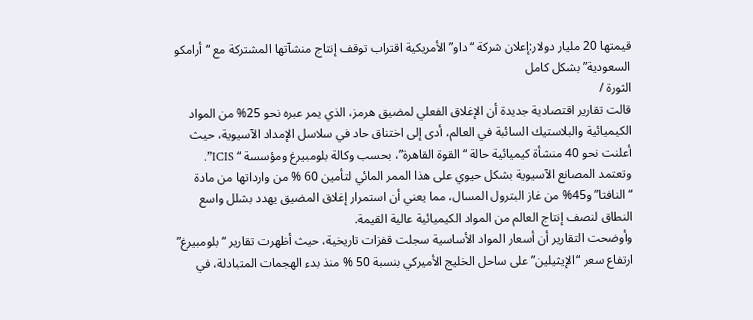قيمتها 20 مليار دولار:إعلان شركة “داو” الأمريكية اقتراب توقف إنتاج منشآتها المشتركة مع “أرامكو السعودية” بشكل كامل
الثورة /
قالت تقارير اقتصادية جديدة أن الإغلاق الفعلي لمضيق هرمز، الذي يمر عبره نحو 25% من المواد الكيميائية والبلاستيك السائبة في العالم، أدى إلى اختناق حاد في سلاسل الإمداد الآسيوية، حيث أعلنت نحو 40 منشأة كيميائية حالة “القوة القاهرة”، بحسب وكالة بلومبيرغ ومؤسسة “ ICIS”. وتعتمد المصانع الآسيوية بشكل حيوي على هذا الممر المائي لتأمين 60 % من وارداتها من مادة “النافتا” و45% من غاز البترول المسال، مما يعني أن استمرار إغلاق المضيق يهدد بشلل واسع النطاق لنصف إنتاج العالم من المواد الكيميائية عالية القيمة.
وأوضحت التقارير أن أسعار المواد الأساسية سجلت قفزات تاريخية، حيث أظهرت تقارير “بلومبيرغ” ارتفاع سعر “الإيثيلين” على ساحل الخليج الأميركي بنسبة 50 % منذ بدء الهجمات المتبادلة، في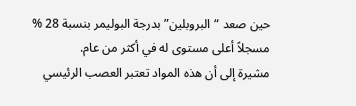حين صعد “البروبلين” بدرجة البوليمر بنسبة 28 % مسجلاً أعلى مستوى له في أكثر من عام.
مشيرة إلى أن هذه المواد تعتبر العصب الرئيسي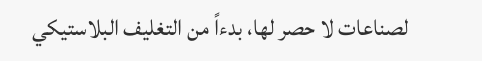لصناعات لا حصر لها، بدءاً من التغليف البلاستيكي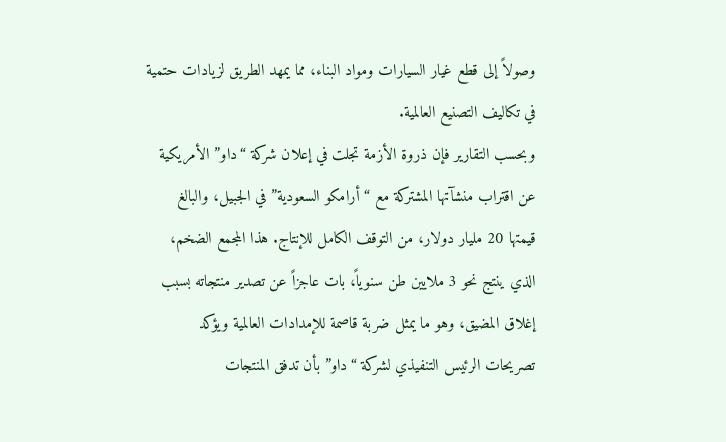وصولاً إلى قطع غيار السيارات ومواد البناء، مما يمهد الطريق لزيادات حتمية في تكاليف التصنيع العالمية.
وبحسب التقارير فإن ذروة الأزمة تجلت في إعلان شركة “داو” الأمريكية عن اقتراب منشآتها المشتركة مع “أرامكو السعودية” في الجبيل، والبالغ قيمتها 20 مليار دولار، من التوقف الكامل للإنتاج. هذا المجمع الضخم، الذي ينتج نحو 3 ملايين طن سنوياً، بات عاجزاً عن تصدير منتجاته بسبب إغلاق المضيق، وهو ما يمثل ضربة قاصمة للإمدادات العالمية ويؤكد تصريحات الرئيس التنفيذي لشركة “داو” بأن تدفق المنتجات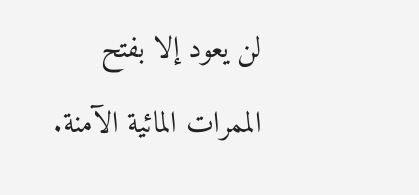لن يعود إلا بفتح الممرات المائية الآمنة.